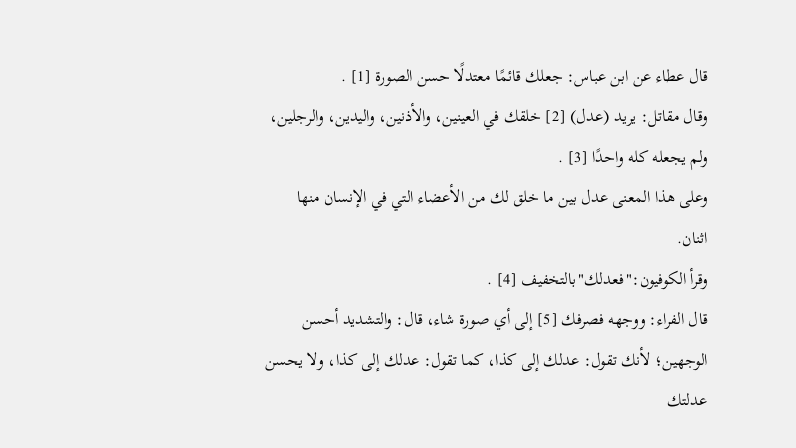قال عطاء عن ابن عباس: جعلك قائمًا معتدلًا حسن الصورة [1] .
وقال مقاتل: يريد (عدل) [2] خلقك في العينين، والأذنين، واليدين، والرجلين، ولم يجعله كله واحدًا [3] .
وعلى هذا المعنى عدل بين ما خلق لك من الأعضاء التي في الإنسان منها اثنان.
وقرأ الكوفيون:"فعدلك"بالتخفيف [4] .
قال الفراء: ووجهه فصرفك [5] إلى أي صورة شاء، قال: والتشديد أحسن الوجهين؛ لأنك تقول: عدلك إلى كذا، كما تقول: عدلك إلى كذا، ولا يحسن عدلتك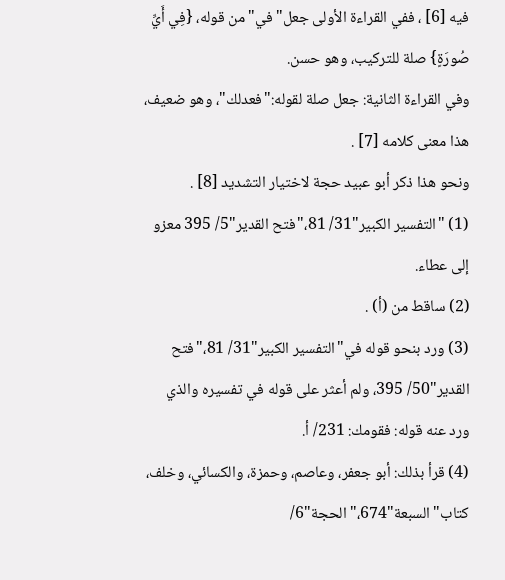فيه [6] ، ففي القراءة الأولى جعل"في"من قوله، {فِي أَيِّ صُورَةٍ} صلة للتركيب، وهو حسن.
وفي القراءة الثانية: جعل صلة لقوله:"فعدلك"، وهو ضعيف، هذا معنى كلامه [7] .
ونحو هذا ذكر أبو عبيد حجة لاختيار التشديد [8] .
(1) "التفسير الكبير"31/ 81،"فتح القدير"5/ 395 معزو إلى عطاء.
(2) ساقط من (أ) .
(3) ورد بنحو قوله في"التفسير الكبير"31/ 81،"فتح القدير"50/ 395، ولم أعثر على قوله في تفسيره والذي ورد عنه قوله: فقومك: 231/ أ.
(4) قرأ بذلك: أبو جعفر، وعاصم، وحمزة، والكسائي، وخلف، كتاب"السبعة"674،"الحجة"6/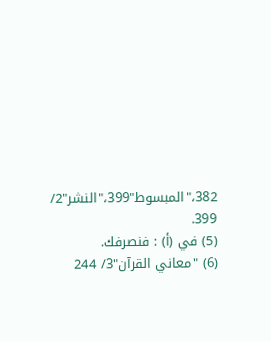382،"المبسوط"399،"النشر"2/ 399.
(5) في (أ) : فنصرفك.
(6) "معاني القرآن"3/ 244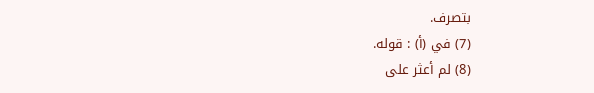بتصرف.
(7) في (أ) : قوله.
(8) لم أعثر على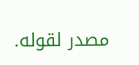مصدر لقوله.